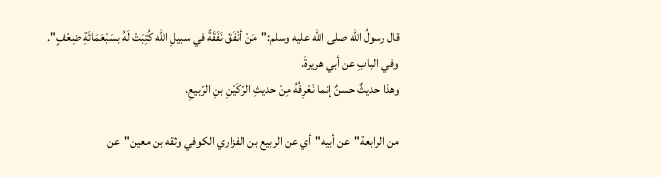قال رسولُ الله صلى الله عليه وسلم:"مَنْ أنْفَقَ نَفَقَةً في سبيلِ الله كُتِبَتْ لَهُ بسَبْعَمَائَةِ ضِعْفٍ".
وفي البابِ عن أبي هريرةَ.
وهذا حديثٌ حسنٌ إنما نَعْرِفُهُ مِنْ حديثِ الرّكَيْنِ بنِ الرّبيعِ.

من الرابعة"عن أبيه"أي عن الربيع بن الفزاري الكوفي وثقه بن معين"عن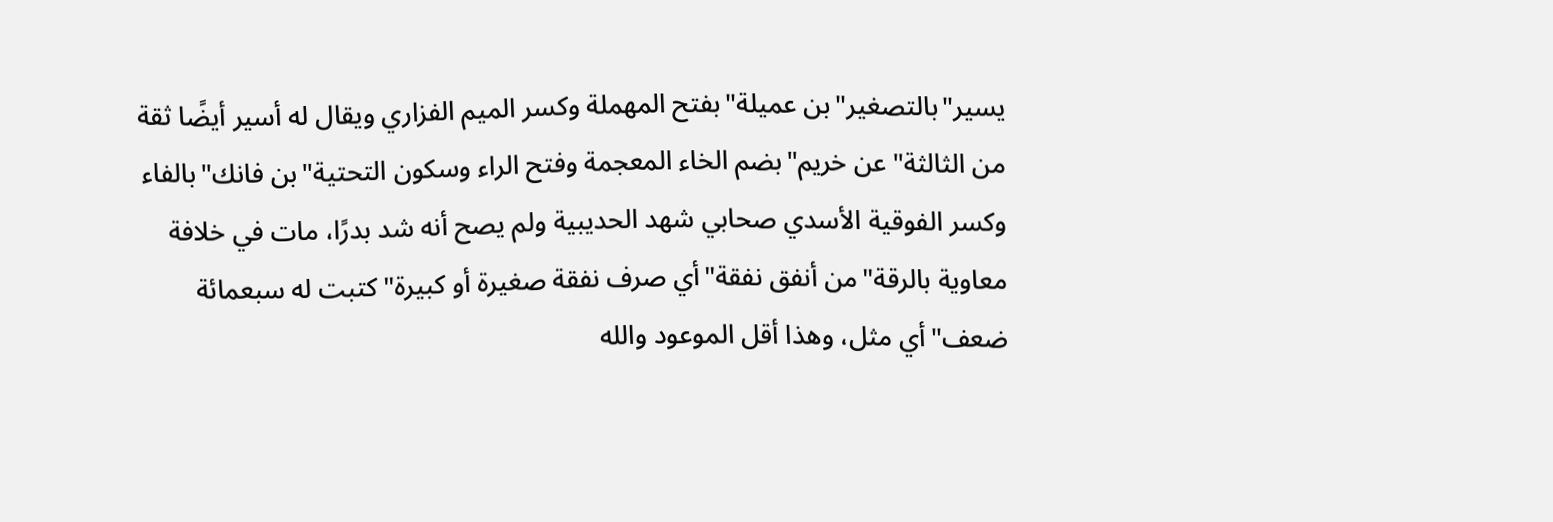يسير"بالتصغير"بن عميلة"بفتح المهملة وكسر الميم الفزاري ويقال له أسير أيضًا ثقة من الثالثة"عن خريم"بضم الخاء المعجمة وفتح الراء وسكون التحتية"بن فانك"بالفاء وكسر الفوقية الأسدي صحابي شهد الحديبية ولم يصح أنه شد بدرًا، مات في خلافة معاوية بالرقة"من أنفق نفقة"أي صرف نفقة صغيرة أو كبيرة"كتبت له سبعمائة ضعف"أي مثل، وهذا أقل الموعود والله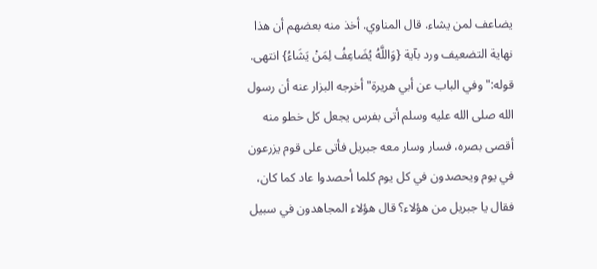يضاعف لمن يشاء. قال المناوي. أخذ منه بعضهم أن هذا نهاية التضعيف ورد بآية {وَاللَّهُ يُضَاعِفُ لِمَنْ يَشَاءُ} انتهى.
قوله:"وفي الباب عن أبي هريرة"أخرجه البزار عنه أن رسول الله صلى الله عليه وسلم أتى بفرس يجعل كل خطو منه أقصى بصره، فسار وسار معه جبريل فأتى على قوم يزرعون في يوم ويحصدون في كل يوم كلما أحصدوا عاد كما كان، فقال يا جبريل من هؤلاء؟ قال هؤلاء المجاهدون في سبيل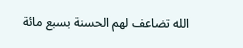الله تضاعف لهم الحسنة بسبع مائة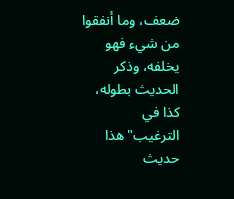ضعف، وما أنفقوا من شيء فهو يخلفه، وذكر الحديث بطوله، كذا في الترغيب"هذا حديث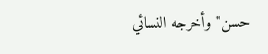حسن"وأخرجه النسائي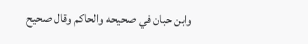وابن حبان في صحيحه والحاكم وقال صحيح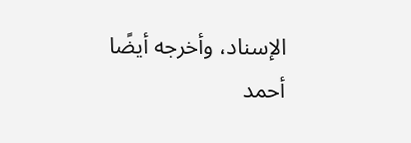الإسناد، وأخرجه أيضًا أحمد